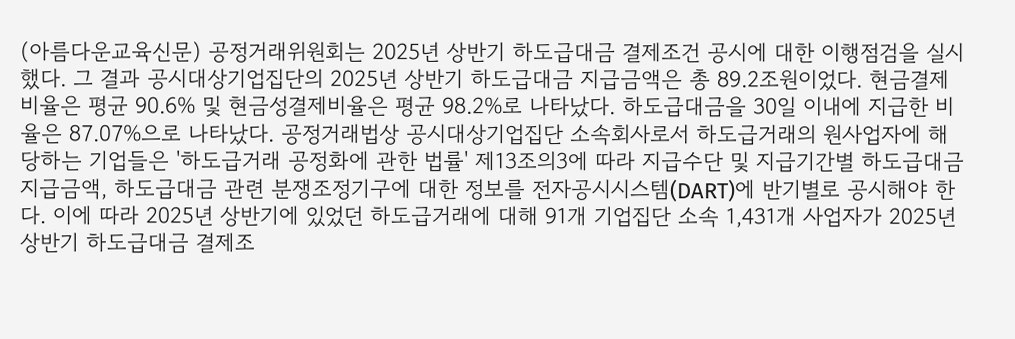(아름다운교육신문) 공정거래위원회는 2025년 상반기 하도급대금 결제조건 공시에 대한 이행점검을 실시했다. 그 결과 공시대상기업집단의 2025년 상반기 하도급대금 지급금액은 총 89.2조원이었다. 현금결제비율은 평균 90.6% 및 현금성결제비율은 평균 98.2%로 나타났다. 하도급대금을 30일 이내에 지급한 비율은 87.07%으로 나타났다. 공정거래법상 공시대상기업집단 소속회사로서 하도급거래의 원사업자에 해당하는 기업들은 '하도급거래 공정화에 관한 법률' 제13조의3에 따라 지급수단 및 지급기간별 하도급대금 지급금액, 하도급대금 관련 분쟁조정기구에 대한 정보를 전자공시시스템(DART)에 반기별로 공시해야 한다. 이에 따라 2025년 상반기에 있었던 하도급거래에 대해 91개 기업집단 소속 1,431개 사업자가 2025년 상반기 하도급대금 결제조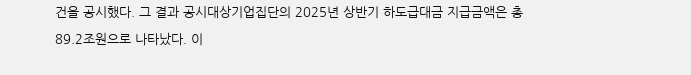건을 공시했다. 그 결과 공시대상기업집단의 2025년 상반기 하도급대금 지급금액은 총 89.2조원으로 나타났다. 이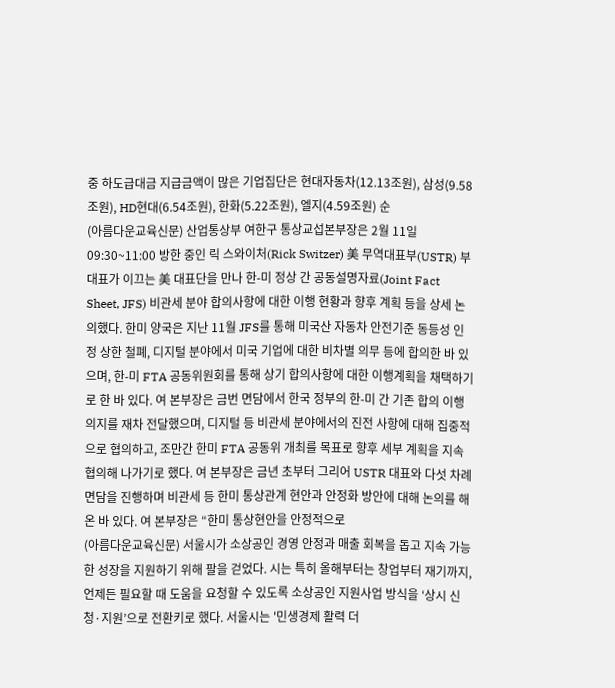중 하도급대금 지급금액이 많은 기업집단은 현대자동차(12.13조원), 삼성(9.58조원), HD현대(6.54조원), 한화(5.22조원), 엘지(4.59조원) 순
(아름다운교육신문) 산업통상부 여한구 통상교섭본부장은 2월 11일 09:30~11:00 방한 중인 릭 스와이처(Rick Switzer) 美 무역대표부(USTR) 부대표가 이끄는 美 대표단을 만나 한-미 정상 간 공동설명자료(Joint Fact Sheet, JFS) 비관세 분야 합의사항에 대한 이행 현황과 향후 계획 등을 상세 논의했다. 한미 양국은 지난 11월 JFS를 통해 미국산 자동차 안전기준 동등성 인정 상한 철폐, 디지털 분야에서 미국 기업에 대한 비차별 의무 등에 합의한 바 있으며, 한-미 FTA 공동위원회를 통해 상기 합의사항에 대한 이행계획을 채택하기로 한 바 있다. 여 본부장은 금번 면담에서 한국 정부의 한-미 간 기존 합의 이행 의지를 재차 전달했으며, 디지털 등 비관세 분야에서의 진전 사항에 대해 집중적으로 협의하고, 조만간 한미 FTA 공동위 개최를 목표로 향후 세부 계획을 지속 협의해 나가기로 했다. 여 본부장은 금년 초부터 그리어 USTR 대표와 다섯 차례 면담을 진행하며 비관세 등 한미 통상관계 현안과 안정화 방안에 대해 논의를 해온 바 있다. 여 본부장은 “한미 통상현안을 안정적으로
(아름다운교육신문) 서울시가 소상공인 경영 안정과 매출 회복을 돕고 지속 가능한 성장을 지원하기 위해 팔을 걷었다. 시는 특히 올해부터는 창업부터 재기까지, 언제든 필요할 때 도움을 요청할 수 있도록 소상공인 지원사업 방식을 ‘상시 신청·지원’으로 전환키로 했다. 서울시는 '민생경제 활력 더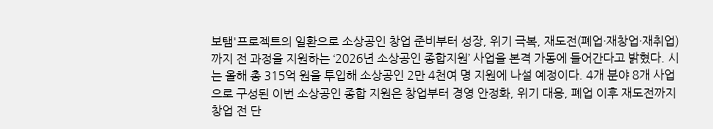보탬'프로젝트의 일환으로 소상공인 창업 준비부터 성장, 위기 극복, 재도전(폐업·재창업·재취업)까지 전 과정을 지원하는 ‘2026년 소상공인 종합지원’ 사업을 본격 가동에 들어간다고 밝혔다. 시는 올해 총 315억 원을 투입해 소상공인 2만 4천여 명 지원에 나설 예정이다. 4개 분야 8개 사업으로 구성된 이번 소상공인 종합 지원은 창업부터 경영 안정화, 위기 대응, 폐업 이후 재도전까지 창업 전 단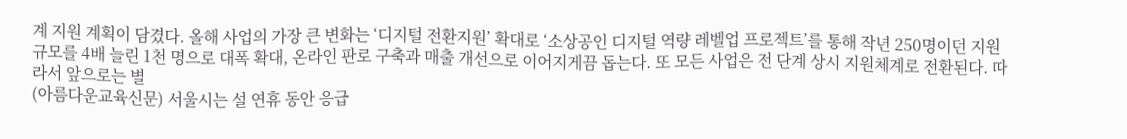계 지원 계획이 담겼다. 올해 사업의 가장 큰 변화는 ‘디지털 전환지원’ 확대로 ‘소상공인 디지털 역량 레벨업 프로젝트’를 통해 작년 250명이던 지원 규모를 4배 늘린 1천 명으로 대폭 확대, 온라인 판로 구축과 매출 개선으로 이어지게끔 돕는다. 또 모든 사업은 전 단계 상시 지원체계로 전환된다. 따라서 앞으로는 별
(아름다운교육신문) 서울시는 설 연휴 동안 응급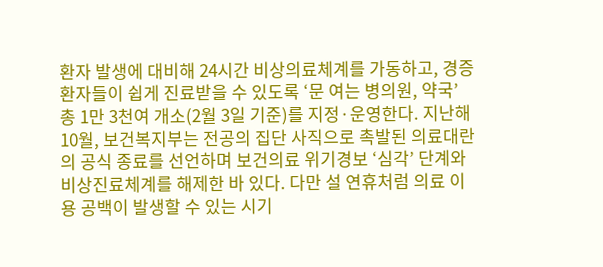환자 발생에 대비해 24시간 비상의료체계를 가동하고, 경증 환자들이 쉽게 진료받을 수 있도록 ‘문 여는 병의원, 약국’ 총 1만 3천여 개소(2월 3일 기준)를 지정·운영한다. 지난해 10월, 보건복지부는 전공의 집단 사직으로 촉발된 의료대란의 공식 종료를 선언하며 보건의료 위기경보 ‘심각’ 단계와 비상진료체계를 해제한 바 있다. 다만 설 연휴처럼 의료 이용 공백이 발생할 수 있는 시기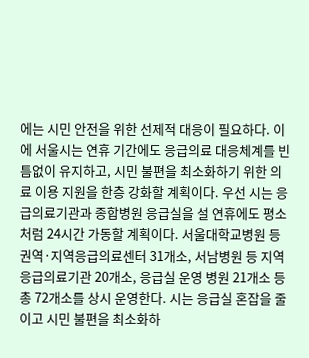에는 시민 안전을 위한 선제적 대응이 필요하다. 이에 서울시는 연휴 기간에도 응급의료 대응체계를 빈틈없이 유지하고, 시민 불편을 최소화하기 위한 의료 이용 지원을 한층 강화할 계획이다. 우선 시는 응급의료기관과 종합병원 응급실을 설 연휴에도 평소처럼 24시간 가동할 계획이다. 서울대학교병원 등 권역·지역응급의료센터 31개소, 서남병원 등 지역응급의료기관 20개소, 응급실 운영 병원 21개소 등 총 72개소를 상시 운영한다. 시는 응급실 혼잡을 줄이고 시민 불편을 최소화하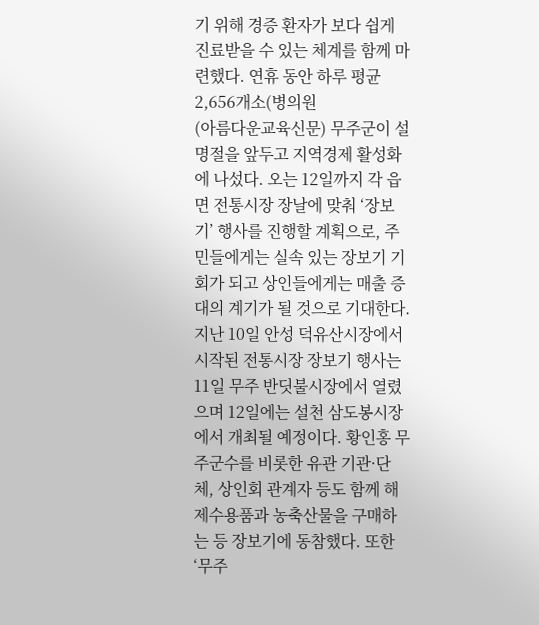기 위해 경증 환자가 보다 쉽게 진료받을 수 있는 체계를 함께 마련했다. 연휴 동안 하루 평균 2,656개소(병의원
(아름다운교육신문) 무주군이 설 명절을 앞두고 지역경제 활성화에 나섰다. 오는 12일까지 각 읍면 전통시장 장날에 맞춰 ‘장보기’ 행사를 진행할 계획으로, 주민들에게는 실속 있는 장보기 기회가 되고 상인들에게는 매출 증대의 계기가 될 것으로 기대한다. 지난 10일 안성 덕유산시장에서 시작된 전통시장 장보기 행사는 11일 무주 반딧불시장에서 열렸으며 12일에는 설천 삼도봉시장에서 개최될 예정이다. 황인홍 무주군수를 비롯한 유관 기관·단체, 상인회 관계자 등도 함께 해 제수용품과 농축산물을 구매하는 등 장보기에 동참했다. 또한 ‘무주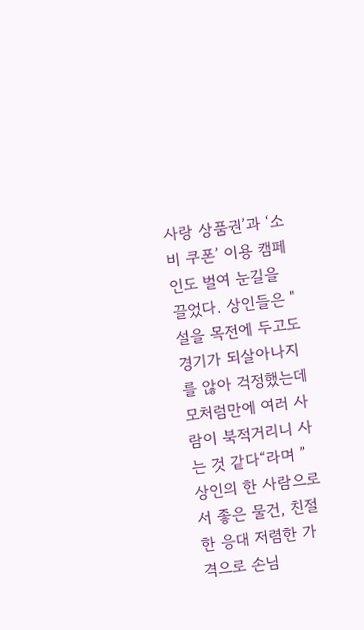사랑 상품권’과 ‘소비 쿠폰’ 이용 캠페인도 벌여 눈길을 끌었다. 상인들은 "설을 목전에 두고도 경기가 되살아나지를 않아 걱정했는데 모처럼만에 여러 사람이 북적거리니 사는 것 같다“라며 ”상인의 한 사람으로서 좋은 물건, 친절한 응대 저렴한 가격으로 손님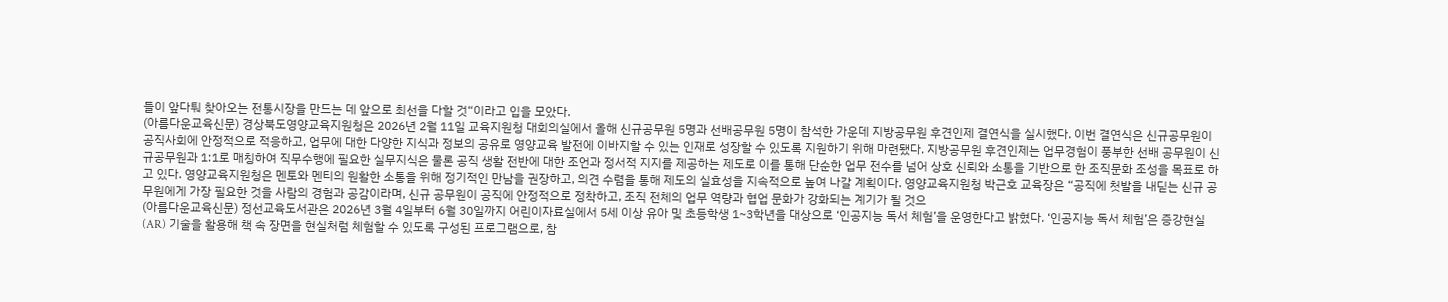들이 앞다퉈 찾아오는 전통시장을 만드는 데 앞으로 최선을 다할 것“이라고 입을 모았다.
(아름다운교육신문) 경상북도영양교육지원청은 2026년 2월 11일 교육지원청 대회의실에서 올해 신규공무원 5명과 선배공무원 5명이 참석한 가운데 지방공무원 후견인제 결연식을 실시했다. 이번 결연식은 신규공무원이 공직사회에 안정적으로 적응하고, 업무에 대한 다양한 지식과 정보의 공유로 영양교육 발전에 이바지할 수 있는 인재로 성장할 수 있도록 지원하기 위해 마련됐다. 지방공무원 후견인제는 업무경험이 풍부한 선배 공무원이 신규공무원과 1:1로 매칭하여 직무수행에 필요한 실무지식은 물론 공직 생활 전반에 대한 조언과 정서적 지지를 제공하는 제도로 이를 통해 단순한 업무 전수를 넘어 상호 신뢰와 소통을 기반으로 한 조직문화 조성을 목표로 하고 있다. 영양교육지원청은 멘토와 멘티의 원활한 소통을 위해 정기적인 만남을 권장하고, 의견 수렴을 통해 제도의 실효성을 지속적으로 높여 나갈 계획이다. 영양교육지원청 박근호 교육장은 “공직에 첫발을 내딛는 신규 공무원에게 가장 필요한 것을 사람의 경험과 공감이라며, 신규 공무원이 공직에 안정적으로 정착하고, 조직 전체의 업무 역량과 협업 문화가 강화되는 계기가 될 것으
(아름다운교육신문) 정선교육도서관은 2026년 3월 4일부터 6월 30일까지 어린이자료실에서 5세 이상 유아 및 초등학생 1~3학년을 대상으로 ‘인공지능 독서 체험’을 운영한다고 밝혔다. ‘인공지능 독서 체험’은 증강현실(AR) 기술을 활용해 책 속 장면을 현실처럼 체험할 수 있도록 구성된 프로그램으로, 참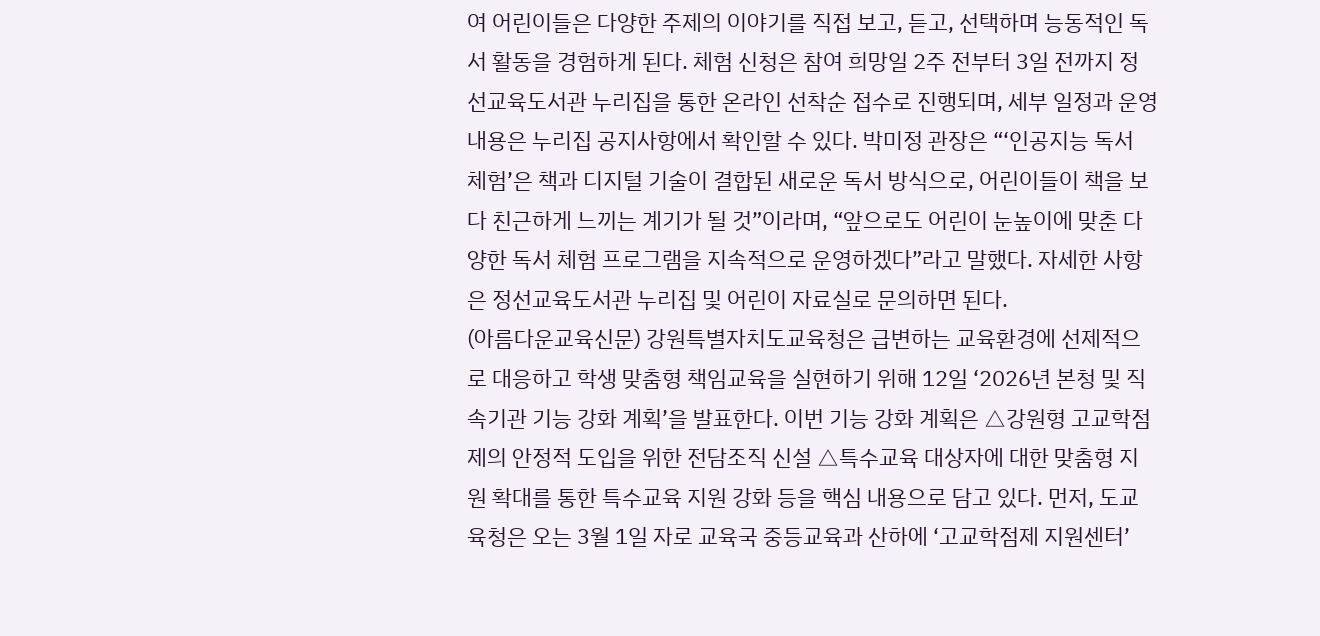여 어린이들은 다양한 주제의 이야기를 직접 보고, 듣고, 선택하며 능동적인 독서 활동을 경험하게 된다. 체험 신청은 참여 희망일 2주 전부터 3일 전까지 정선교육도서관 누리집을 통한 온라인 선착순 접수로 진행되며, 세부 일정과 운영 내용은 누리집 공지사항에서 확인할 수 있다. 박미정 관장은 “‘인공지능 독서 체험’은 책과 디지털 기술이 결합된 새로운 독서 방식으로, 어린이들이 책을 보다 친근하게 느끼는 계기가 될 것”이라며, “앞으로도 어린이 눈높이에 맞춘 다양한 독서 체험 프로그램을 지속적으로 운영하겠다”라고 말했다. 자세한 사항은 정선교육도서관 누리집 및 어린이 자료실로 문의하면 된다.
(아름다운교육신문) 강원특별자치도교육청은 급변하는 교육환경에 선제적으로 대응하고 학생 맞춤형 책임교육을 실현하기 위해 12일 ‘2026년 본청 및 직속기관 기능 강화 계획’을 발표한다. 이번 기능 강화 계획은 △강원형 고교학점제의 안정적 도입을 위한 전담조직 신설 △특수교육 대상자에 대한 맞춤형 지원 확대를 통한 특수교육 지원 강화 등을 핵심 내용으로 담고 있다. 먼저, 도교육청은 오는 3월 1일 자로 교육국 중등교육과 산하에 ‘고교학점제 지원센터’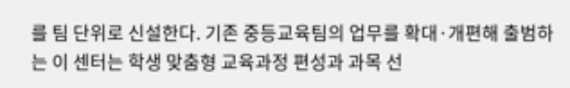를 팀 단위로 신설한다. 기존 중등교육팀의 업무를 확대·개편해 출범하는 이 센터는 학생 맞춤형 교육과정 편성과 과목 선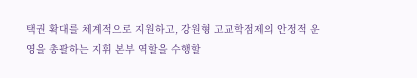택권 확대를 체계적으로 지원하고, 강원형 고교학점제의 안정적 운영을 총괄하는 지휘 본부 역할을 수행할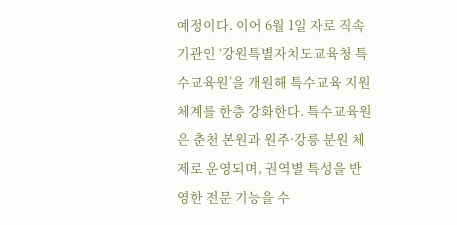예정이다. 이어 6월 1일 자로 직속기관인 ‘강원특별자치도교육청 특수교육원’을 개원해 특수교육 지원 체계를 한층 강화한다. 특수교육원은 춘천 본원과 원주·강릉 분원 체제로 운영되며, 권역별 특성을 반영한 전문 기능을 수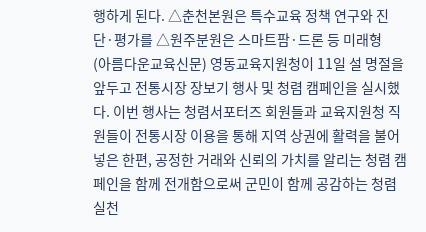행하게 된다. △춘천본원은 특수교육 정책 연구와 진단·평가를 △원주분원은 스마트팜·드론 등 미래형
(아름다운교육신문) 영동교육지원청이 11일 설 명절을 앞두고 전통시장 장보기 행사 및 청렴 캠페인을 실시했다. 이번 행사는 청렴서포터즈 회원들과 교육지원청 직원들이 전통시장 이용을 통해 지역 상권에 활력을 불어넣은 한편, 공정한 거래와 신뢰의 가치를 알리는 청렴 캠페인을 함께 전개함으로써 군민이 함께 공감하는 청렴 실천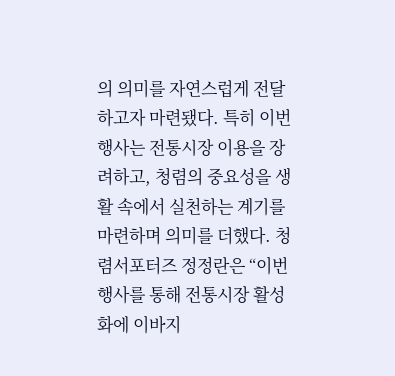의 의미를 자연스럽게 전달하고자 마련됐다. 특히 이번 행사는 전통시장 이용을 장려하고, 청렴의 중요성을 생활 속에서 실천하는 계기를 마련하며 의미를 더했다. 청렴서포터즈 정정란은 “이번 행사를 통해 전통시장 활성화에 이바지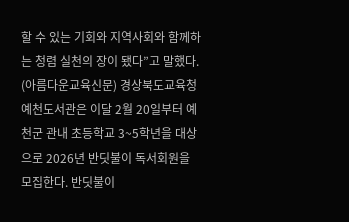할 수 있는 기회와 지역사회와 함께하는 청렴 실천의 장이 됐다”고 말했다.
(아름다운교육신문) 경상북도교육청 예천도서관은 이달 2월 20일부터 예천군 관내 초등학교 3~5학년을 대상으로 2026년 반딧불이 독서회원을 모집한다. 반딧불이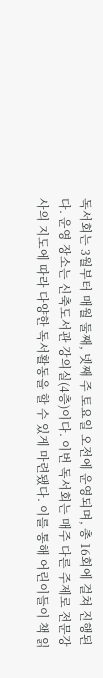독서회는 3월부터 매월 둘째, 넷째 주 토요일 오전에 운영되며, 총 16회에 걸쳐 진행된다. 운영 장소는 신축도서관 강의실(4층)이다. 이번 독서회는 매주 다른 주제로 전문강사의 지도에 따라 다양한 독서활동을 할 수 있게 마련됐다. 이를 통해 어린이들이 책 읽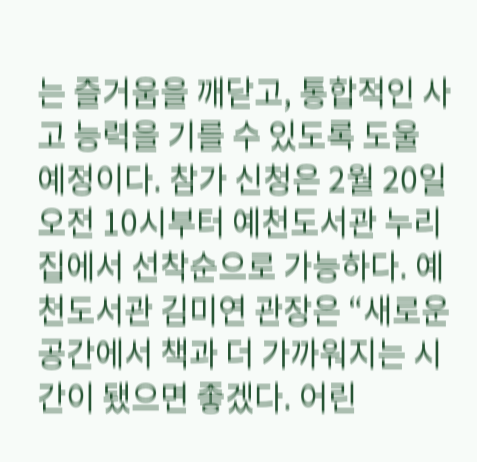는 즐거움을 깨닫고, 통합적인 사고 능력을 기를 수 있도록 도울 예정이다. 참가 신청은 2월 20일 오전 10시부터 예천도서관 누리집에서 선착순으로 가능하다. 예천도서관 김미연 관장은 “새로운 공간에서 책과 더 가까워지는 시간이 됐으면 좋겠다. 어린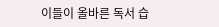이들이 올바른 독서 습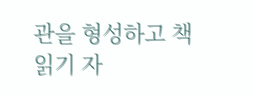관을 형성하고 책 읽기 자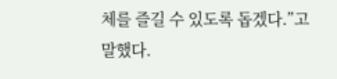체를 즐길 수 있도록 돕겠다.”고 말했다.